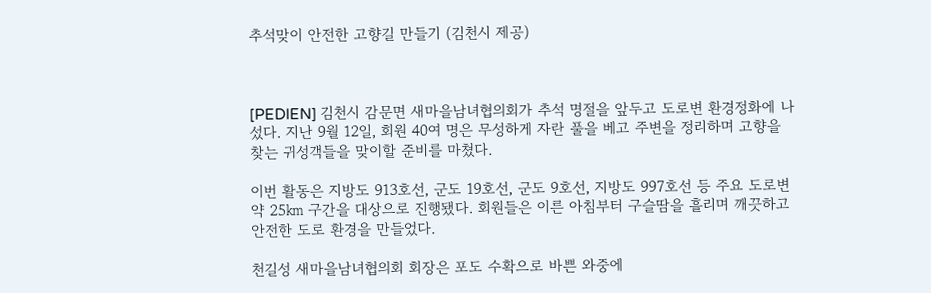추석맞이 안전한 고향길 만들기 (김천시 제공)



[PEDIEN] 김천시 감문면 새마을남녀협의회가 추석 명절을 앞두고 도로변 환경정화에 나섰다. 지난 9월 12일, 회원 40여 명은 무성하게 자란 풀을 베고 주변을 정리하며 고향을 찾는 귀성객들을 맞이할 준비를 마쳤다.

이번 활동은 지방도 913호선, 군도 19호선, 군도 9호선, 지방도 997호선 등 주요 도로변 약 25㎞ 구간을 대상으로 진행됐다. 회원들은 이른 아침부터 구슬땀을 흘리며 깨끗하고 안전한 도로 환경을 만들었다.

천길성 새마을남녀협의회 회장은 포도 수확으로 바쁜 와중에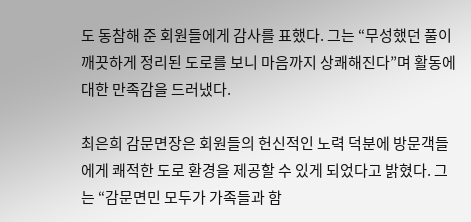도 동참해 준 회원들에게 감사를 표했다. 그는 “무성했던 풀이 깨끗하게 정리된 도로를 보니 마음까지 상쾌해진다”며 활동에 대한 만족감을 드러냈다.

최은희 감문면장은 회원들의 헌신적인 노력 덕분에 방문객들에게 쾌적한 도로 환경을 제공할 수 있게 되었다고 밝혔다. 그는 “감문면민 모두가 가족들과 함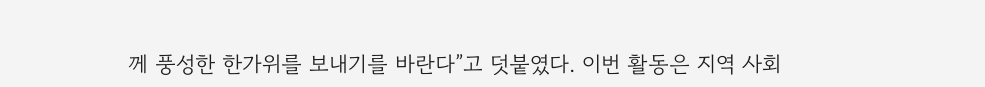께 풍성한 한가위를 보내기를 바란다”고 덧붙였다. 이번 활동은 지역 사회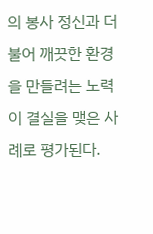의 봉사 정신과 더불어 깨끗한 환경을 만들려는 노력이 결실을 맺은 사례로 평가된다.